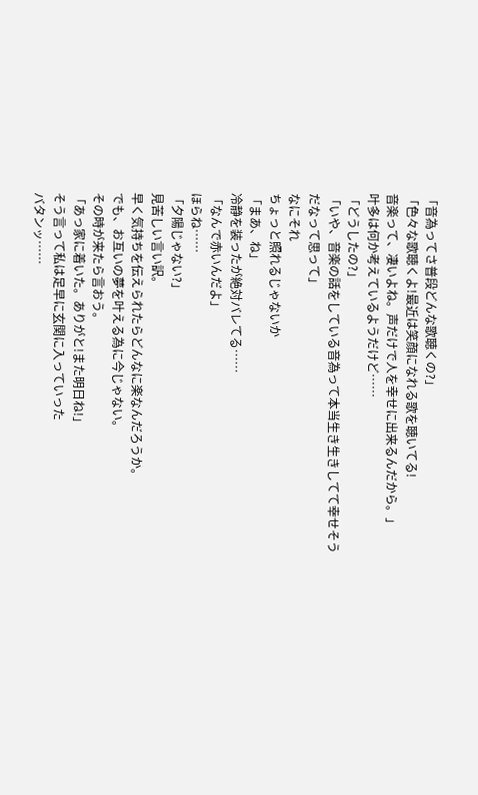「音為ってさ普段どんな歌聴くの?」
「色々な歌聴くよ!最近は笑顔になれる歌を聴いてる!
音楽って、凄いよね。声だけで人を幸せに出来るんだから。」
叶多は何か考えているようだけど……
「どうしたの?」
「いや、音楽の話をしている音為って本当生き生きしてて幸せそうだなって思って」
なにそれ
ちょっと照れるじゃないか
「まあ、ね」
冷静を装ったが絶対バレてる……
「なんで赤いんだよ」
ほらね……
「夕陽じゃない?」
見苦しい言い訳。
早く気持ちを伝えられたらどんなに楽なんだろうか。
でも、お互いの夢を叶える為に今じゃない。
その時が来たら言おう。
「あっ家に着いた。ありがと!また明日ね!」
そう言って私は足早に玄関に入っていった
バタンッ……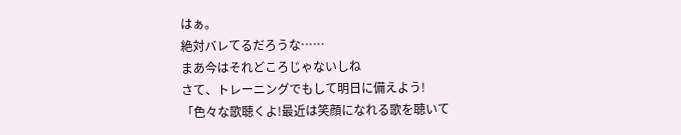はぁ。
絶対バレてるだろうな……
まあ今はそれどころじゃないしね
さて、トレーニングでもして明日に備えよう!
「色々な歌聴くよ!最近は笑顔になれる歌を聴いて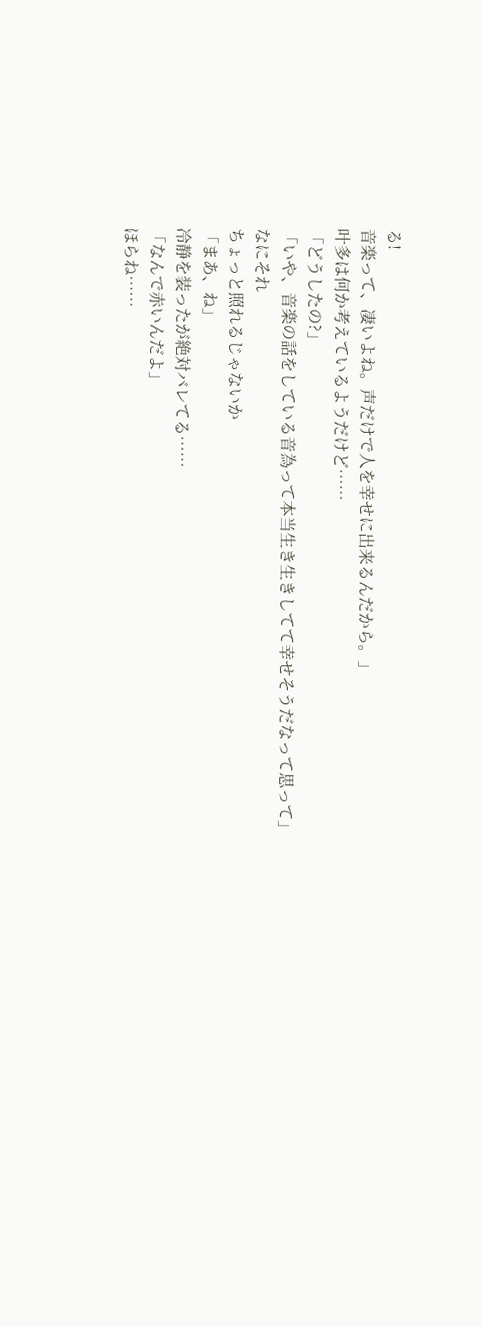る!
音楽って、凄いよね。声だけで人を幸せに出来るんだから。」
叶多は何か考えているようだけど……
「どうしたの?」
「いや、音楽の話をしている音為って本当生き生きしてて幸せそうだなって思って」
なにそれ
ちょっと照れるじゃないか
「まあ、ね」
冷静を装ったが絶対バレてる……
「なんで赤いんだよ」
ほらね……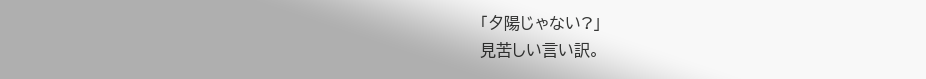「夕陽じゃない?」
見苦しい言い訳。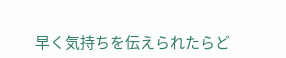早く気持ちを伝えられたらど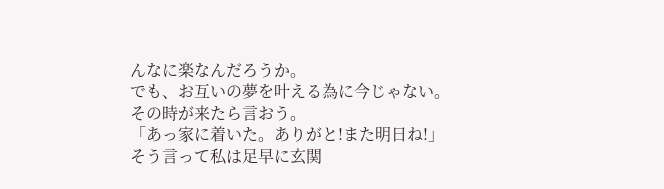んなに楽なんだろうか。
でも、お互いの夢を叶える為に今じゃない。
その時が来たら言おう。
「あっ家に着いた。ありがと!また明日ね!」
そう言って私は足早に玄関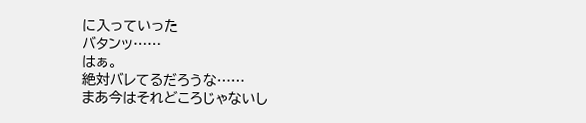に入っていった
バタンッ……
はぁ。
絶対バレてるだろうな……
まあ今はそれどころじゃないし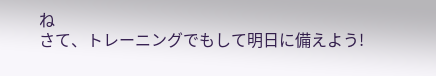ね
さて、トレーニングでもして明日に備えよう!